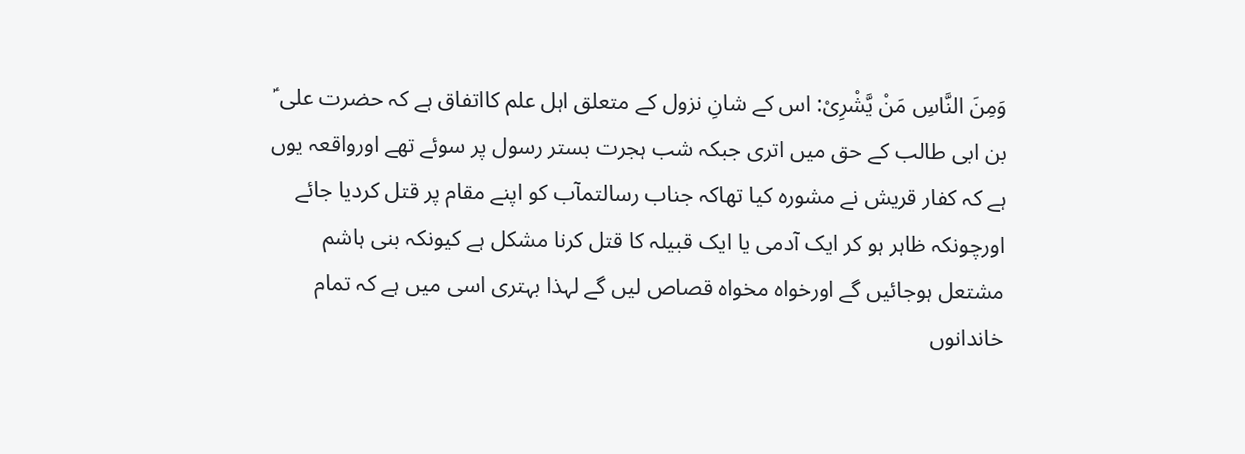وَمِنَ النَّاسِ مَنْ یَّشْرِیْ: اس کے شانِ نزول کے متعلق اہل علم کااتفاق ہے کہ حضرت علی ؑ بن ابی طالب کے حق میں اتری جبکہ شب ہجرت بستر رسول پر سوئے تھے اورواقعہ یوں ہے کہ کفار قریش نے مشورہ کیا تھاکہ جناب رسالتمآب کو اپنے مقام پر قتل کردیا جائے اورچونکہ ظاہر ہو کر ایک آدمی یا ایک قبیلہ کا قتل کرنا مشکل ہے کیونکہ بنی ہاشم مشتعل ہوجائیں گے اورخواہ مخواہ قصاص لیں گے لہذا بہتری اسی میں ہے کہ تمام خاندانوں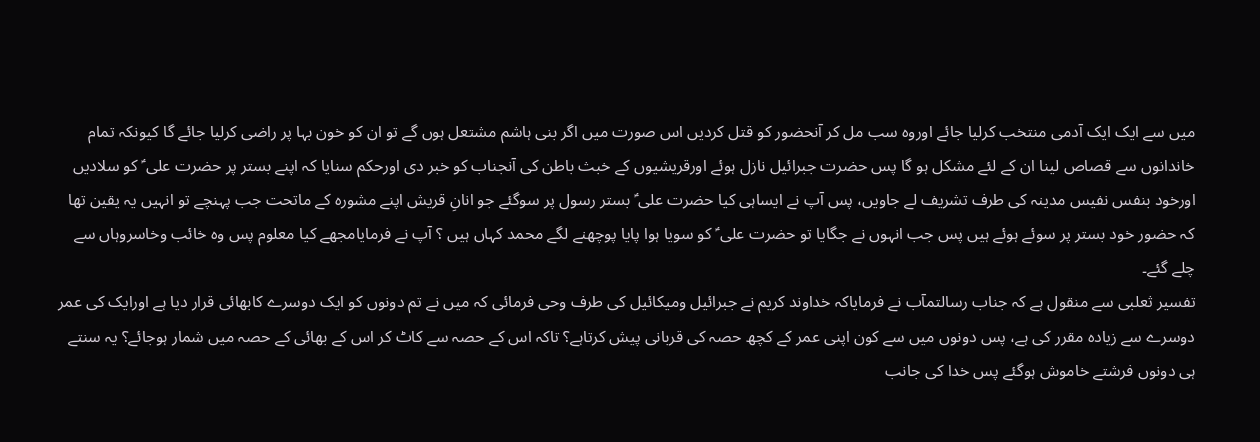میں سے ایک ایک آدمی منتخب کرلیا جائے اوروہ سب مل کر آنحضور کو قتل کردیں اس صورت میں اگر بنی ہاشم مشتعل ہوں گے تو ان کو خون بہا پر راضی کرلیا جائے گا کیونکہ تمام خاندانوں سے قصاص لینا ان کے لئے مشکل ہو گا پس حضرت جبرائیل نازل ہوئے اورقریشیوں کے خبث باطن کی آنجناب کو خبر دی اورحکم سنایا کہ اپنے بستر پر حضرت علی ؑ کو سلادیں اورخود بنفس نفیس مدینہ کی طرف تشریف لے جاویں، پس آپ نے ایساہی کیا حضرت علی ؑ بستر رسول پر سوگئے جو انانِ قریش اپنے مشورہ کے ماتحت جب پہنچے تو انہیں یہ یقین تھا کہ حضور خود بستر پر سوئے ہوئے ہیں پس جب انہوں نے جگایا تو حضرت علی ؑ کو سویا ہوا پایا پوچھنے لگے محمد کہاں ہیں ؟ آپ نے فرمایامجھے کیا معلوم پس وہ خائب وخاسروہاں سے چلے گئے۔
تفسیر ثعلبی سے منقول ہے کہ جناب رسالتمآب نے فرمایاکہ خداوند کریم نے جبرائیل ومیکائیل کی طرف وحی فرمائی کہ میں نے تم دونوں کو ایک دوسرے کابھائی قرار دیا ہے اورایک کی عمر دوسرے سے زیادہ مقرر کی ہے، پس دونوں میں سے کون اپنی عمر کے کچھ حصہ کی قربانی پیش کرتاہے؟ تاکہ اس کے حصہ سے کاٹ کر اس کے بھائی کے حصہ میں شمار ہوجائے؟ یہ سنتے ہی دونوں فرشتے خاموش ہوگئے پس خدا کی جانب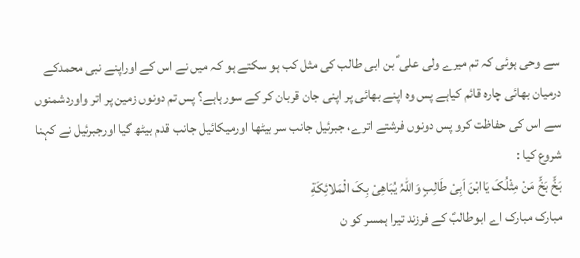سے وحی ہوئی کہ تم میرے ولی علی ؑ بن ابی طالب کی مثل کب ہو سکتے ہو کہ میں نے اس کے اوراپنے نبی محمدکے درمیان بھائی چارہ قائم کیاہے پس وہ اپنے بھائی پر اپنی جان قربان کر کے سورہاہے؟ پس تم دونوں زمین پر اتر واوردشمنوں سے اس کی حفاظت کرو پس دونوں فرشتے اترے، جبرئیل جانب سر بیٹھا اورمیکائیل جانب قدم بیٹھ گیا اورجبرئیل نے کہنا شروع کیا :
بَخٍّ بَخٍّ مَنْ مِثْلُکَ یَاابْنَ اَبِیْ طَالِبٍ وَاللّٰہُ یُبَاھِیْ بِکَ الْمَلائِکَةِ
مبارک مبارک اے ابوطالبؑ کے فرزند تیرا ہمسر کو ن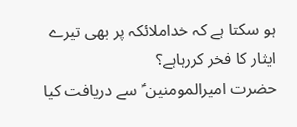ہو سکتا ہے کہ خداملائکہ پر بھی تیرے ایثار کا فخر کررہاہے؟
حضرت امیرالمومنین ؑ سے دریافت کیا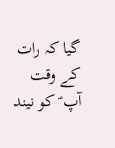گیا کہ رات کے وقت آپ ؑ کو نیند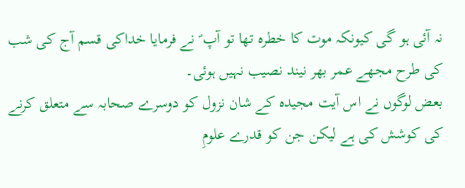نہ آئی ہو گی کیونکہ موت کا خطرہ تھا تو آپ ؑ نے فرمایا خداکی قسم آج کی شب کی طرح مجھے عمر بھر نیند نصیب نہیں ہوئی۔
بعض لوگوں نے اس آیت مجیدہ کے شان نزول کو دوسرے صحابہ سے متعلق کرنے کی کوشش کی ہے لیکن جن کو قدرے علومِ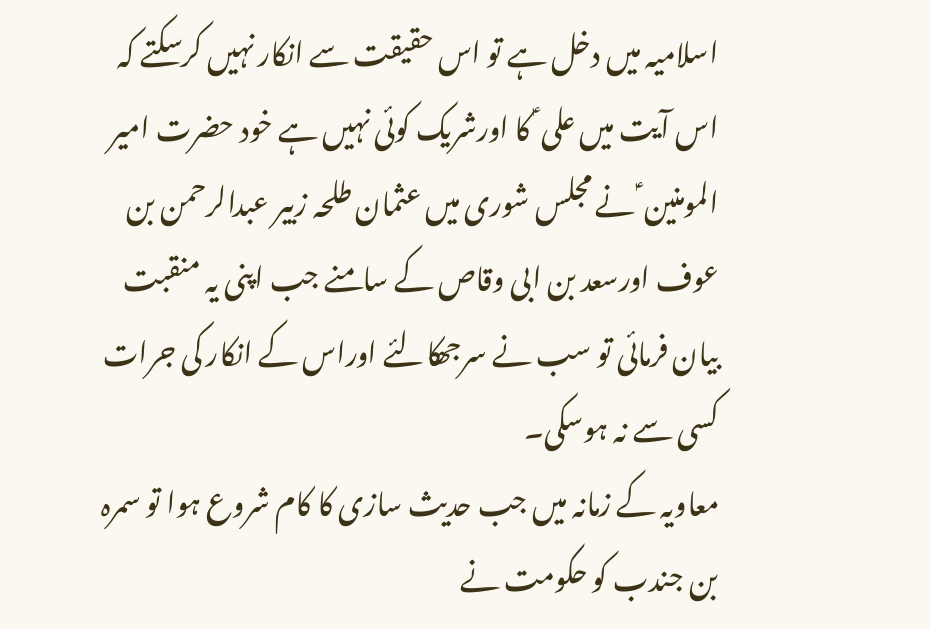اسلامیہ میں دخل ہے تو اس حقیقت سے انکار نہیں کرسکتے کہ اس آیت میں علی ؑ کا اورشریک کوئی نہیں ہے خود حضرت امیر المومنین ؑ نے مجلس شوری میں عثمان طلحہ زبیر عبدالرحمن بن عوف اورسعد بن ابی وقاص کے سامنے جب اپنی یہ منقبت بیان فرمائی تو سب نے سرجھکالئے اوراس کے انکار کی جرات کسی سے نہ ہوسکی۔
معاویہ کے زمانہ میں جب حدیث سازی کا کام شروع ہوا تو سمرہ بن جندب کو حکومت نے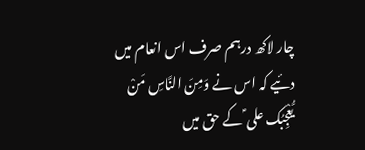چار لاکھ درہم صرف اس انعام میں دئیے کہ اس نے وَمِنَ النَّاسِ مَنْ یُّعْجِبُک علی ؑ کے حق میں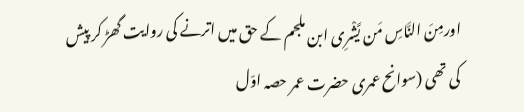اورمِنَ النَّاسِ مَن یَّشْرِی ابن ملجم کے حق میں اترنے کی روایت گھڑ کر پیش کی تھی (سوانح عمری حضرت عمر حصہ اوّل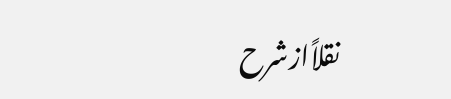نقلاًازشرح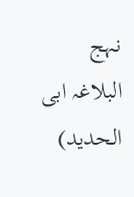نہج البلاغہ ابی الحدید)